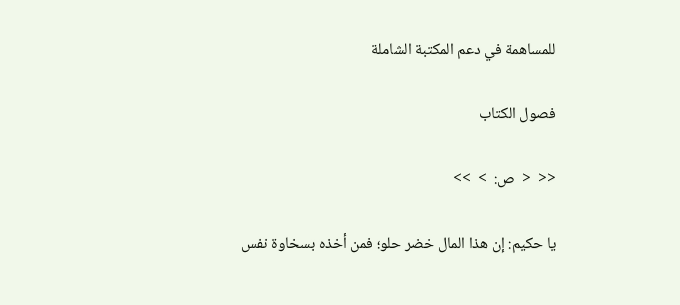للمساهمة في دعم المكتبة الشاملة

فصول الكتاب

<<  <  ص:  >  >>

يا حكيم: إن هذا المال خضر حلو؛ فمن أخذه بسخاوة نفس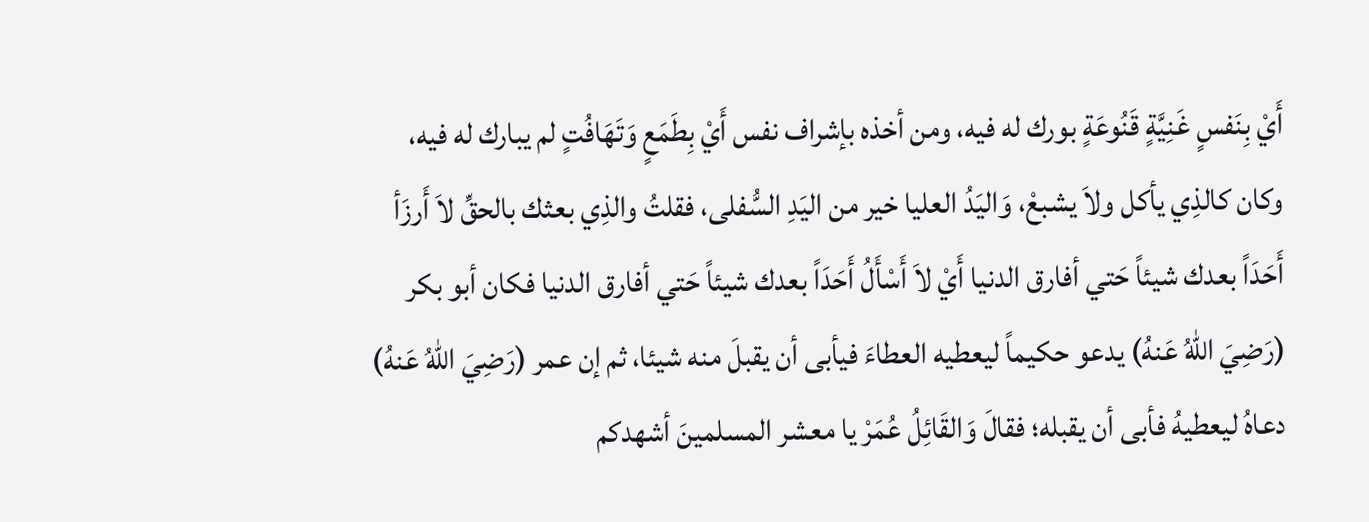أَيْ بِنَفسٍ غَنِيَّةٍ قَنُوعَةٍ بورك له فيه، ومن أخذه بإشراف نفس أَيْ بِطَمَعٍ وَتَهَافُتٍ لم يبارك له فيه، وكان كالذِي يأكل ولاَ يشبعْ، وَاليَدُ العليا خير من اليَدِ السُّفلى، فقلتُ والذِي بعثك بالحقِّ لاَ أَرزَأ أَحَدَاً بعدك شيئاً حَتي أفارق الدنيا أَيْ لاَ أَسْأَلُ أَحَدَاً بعدك شيئاً حَتي أفارق الدنيا فكان أبو بكر (رَضِيَ اللهُ عَنهُ) يدعو حكيماً ليعطيه العطاءَ فيأبى أن يقبلَ منه شيئا، ثم إن عمر (رَضِيَ اللهُ عَنهُ) دعاهُ ليعطيهُ فأبى أن يقبله؛ فقالَ وَالقَائِلُ عُمَرْ يا معشر المسلمينَ أشهدكم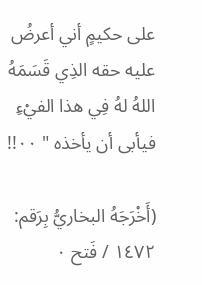على حكيمٍ أني أعرضُ عليه حقه الذِي قَسَمَهُ اللهُ لهُ فِي هذا الفيْءِ فيأبى أن يأخذه " ٠٠!!

(أَخْرَجَهُ البخاريُّ بِرَقم: ١٤٧٢ / فَتح ٠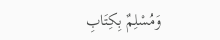وَمُسْلِمٌ بِكِتَابِ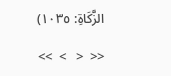الزَّكَاةِ: ١٠٣٥)

<<  <   >  >>